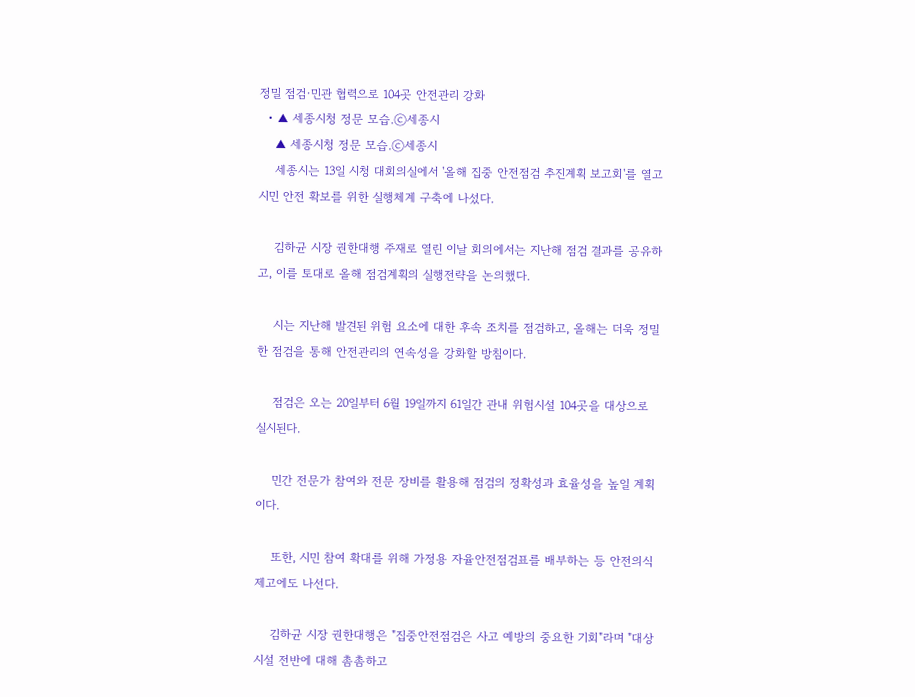정밀 점검·민관 협력으로 104곳 안전관리 강화
  • ▲ 세종시청 정문 모습.ⓒ세종시
    ▲ 세종시청 정문 모습.ⓒ세종시
    세종시는 13일 시청 대회의실에서 '올해 집중 안전점검 추진계획 보고회'를 열고 시민 안전 확보를 위한 실행체계 구축에 나섰다.

    김하균 시장 권한대행 주재로 열린 이날 회의에서는 지난해 점검 결과를 공유하고, 이를 토대로 올해 점검계획의 실행전략을 논의했다.

    시는 지난해 발견된 위험 요소에 대한 후속 조치를 점검하고, 올해는 더욱 정밀한 점검을 통해 안전관리의 연속성을 강화할 방침이다.

    점검은 오는 20일부터 6월 19일까지 61일간 관내 위험시설 104곳을 대상으로 실시된다.

    민간 전문가 참여와 전문 장비를 활용해 점검의 정확성과 효율성을 높일 계획이다.

    또한, 시민 참여 확대를 위해 가정용 자율안전점검표를 배부하는 등 안전의식 제고에도 나선다.

    김하균 시장 권한대행은 "집중안전점검은 사고 예방의 중요한 기회"라며 "대상 시설 전반에 대해 촘촘하고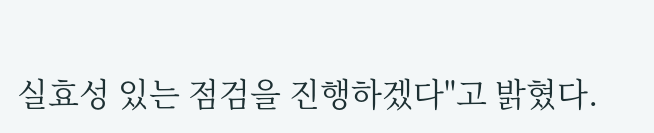실효성 있는 점검을 진행하겠다"고 밝혔다.